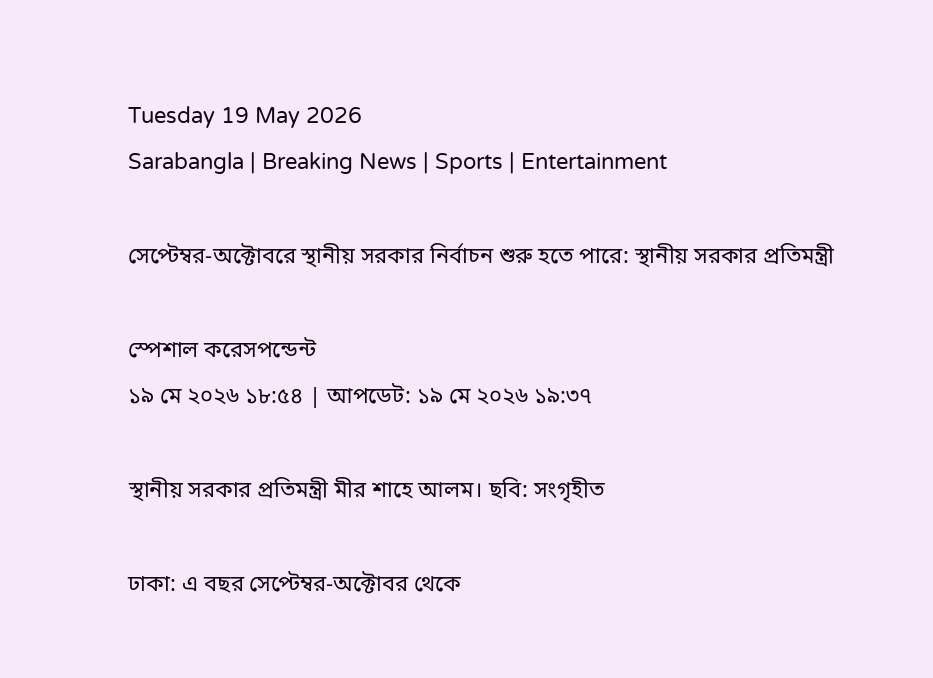Tuesday 19 May 2026
Sarabangla | Breaking News | Sports | Entertainment

সেপ্টেম্বর-অক্টোবরে স্থানীয় সরকার নির্বাচন শুরু হতে পারে: স্থানীয় সরকার প্রতিমন্ত্রী

স্পেশাল করেসপন্ডেন্ট
১৯ মে ২০২৬ ১৮:৫৪ | আপডেট: ১৯ মে ২০২৬ ১৯:৩৭

স্থানীয় সরকার প্রতিমন্ত্রী মীর শাহে আলম। ছবি: সংগৃহীত

ঢাকা: এ বছর সেপ্টেম্বর-অক্টোবর থেকে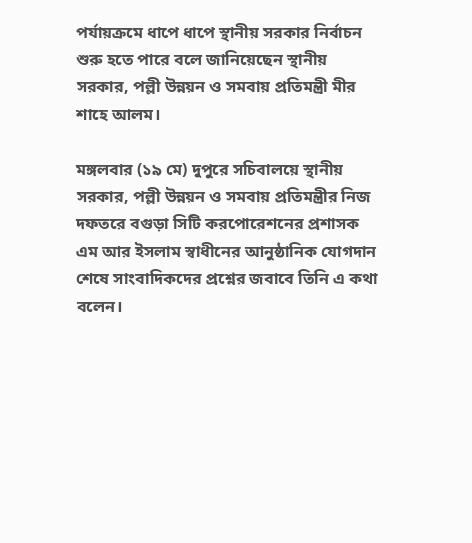পর্যায়ক্রমে ধাপে ধাপে স্থানীয় সরকার নির্বাচন শুরু হতে পারে বলে জানিয়েছেন স্থানীয় সরকার, পল্লী উন্নয়ন ও সমবায় প্রতিমন্ত্রী মীর শাহে আলম।

মঙ্গলবার (১৯ মে) দুপুরে সচিবালয়ে স্থানীয় সরকার, পল্লী উন্নয়ন ও সমবায় প্রতিমন্ত্রীর নিজ দফতরে বগুড়া সিটি করপোরেশনের প্রশাসক এম আর ইসলাম স্বাধীনের আনুষ্ঠানিক যোগদান শেষে সাংবাদিকদের প্রশ্নের জবাবে তিনি এ কথা বলেন।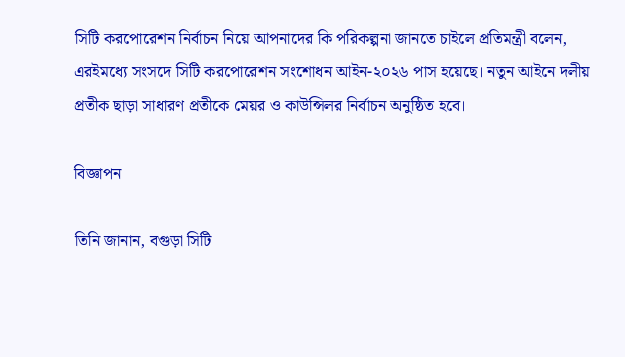সিটি করপোরেশন নির্বাচন নিয়ে আপনাদের কি পরিকল্পনা জানতে চাইলে প্রতিমন্ত্রী বলেন, এরইমধ্যে সংসদে সিটি করপোরেশন সংশোধন আইন-২০২৬ পাস হয়েছে। নতুন আইনে দলীয় প্রতীক ছাড়া সাধারণ প্রতীকে মেয়র ও কাউন্সিলর নির্বাচন অনুষ্ঠিত হবে।

বিজ্ঞাপন

তিনি জানান, বগুড়া সিটি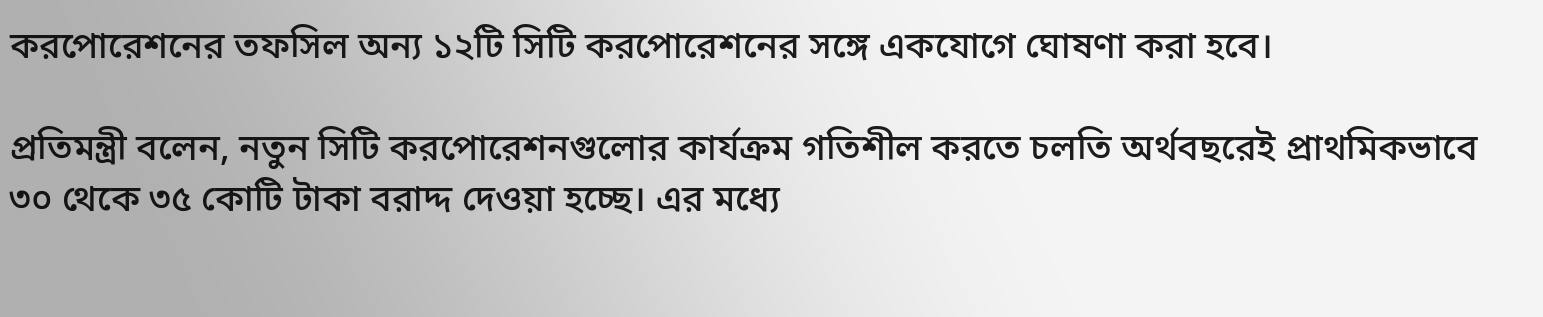করপোরেশনের তফসিল অন্য ১২টি সিটি করপোরেশনের সঙ্গে একযোগে ঘোষণা করা হবে।

প্রতিমন্ত্রী বলেন, নতুন সিটি করপোরেশনগুলোর কার্যক্রম গতিশীল করতে চলতি অর্থবছরেই প্রাথমিকভাবে ৩০ থেকে ৩৫ কোটি টাকা বরাদ্দ দেওয়া হচ্ছে। এর মধ্যে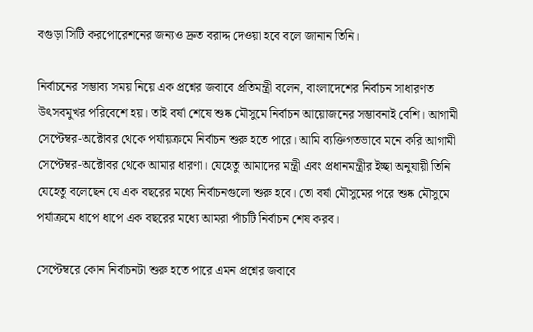বগুড়া সিটি করপোরেশনের জন্যও দ্রুত বরাদ্দ দেওয়া হবে বলে জানান তিনি।

নির্বাচনের সম্ভাব্য সময় নিয়ে এক প্রশ্নের জবাবে প্রতিমন্ত্রী বলেন, বাংলাদেশের নির্বাচন সাধারণত উৎসবমুখর পরিবেশে হয়। তাই বর্ষা শেষে শুষ্ক মৌসুমে নির্বাচন আয়োজনের সম্ভাবনাই বেশি। আগামী সেপ্টেম্বর-অক্টোবর থেকে পর্যায়ক্রমে নির্বাচন শুরু হতে পারে। আমি ব্যক্তিগতভাবে মনে করি আগামী সেপ্টেম্বর-অক্টোবর থেকে আমার ধারণা। যেহেতু আমাদের মন্ত্রী এবং প্রধানমন্ত্রীর ইচ্ছা অনুযায়ী তিনি যেহেতু বলেছেন যে এক বছরের মধ্যে নির্বাচনগুলো শুরু হবে। তো বর্ষা মৌসুমের পরে শুষ্ক মৌসুমে পর্যাক্রমে ধাপে ধাপে এক বছরের মধ্যে আমরা পাঁচটি নির্বাচন শেষ করব।

সেপ্টেম্বরে কোন নির্বাচনটা শুরু হতে পারে এমন প্রশ্নের জবাবে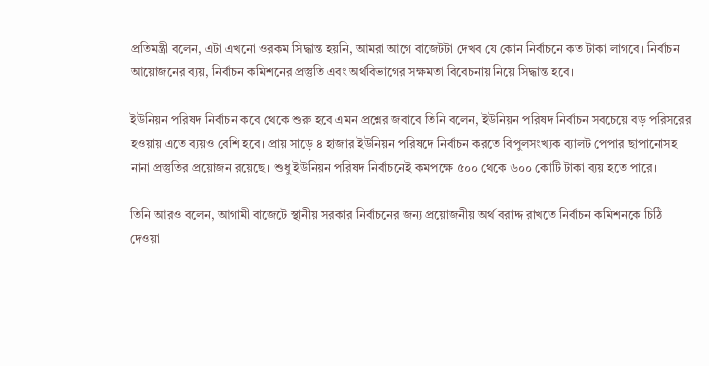প্রতিমন্ত্রী বলেন, এটা এখনো ওরকম সিদ্ধান্ত হয়নি, আমরা আগে বাজেটটা দেখব যে কোন নির্বাচনে কত টাকা লাগবে। নির্বাচন আয়োজনের ব্যয়, নির্বাচন কমিশনের প্রস্তুতি এবং অর্থবিভাগের সক্ষমতা বিবেচনায় নিয়ে সিদ্ধান্ত হবে।

ইউনিয়ন পরিষদ নির্বাচন কবে থেকে শুরু হবে এমন প্রশ্নের জবাবে তিনি বলেন, ইউনিয়ন পরিষদ নির্বাচন সবচেয়ে বড় পরিসরের হওয়ায় এতে ব্যয়ও বেশি হবে। প্রায় সাড়ে ৪ হাজার ইউনিয়ন পরিষদে নির্বাচন করতে বিপুলসংখ্যক ব্যালট পেপার ছাপানোসহ নানা প্রস্তুতির প্রয়োজন রয়েছে। শুধু ইউনিয়ন পরিষদ নির্বাচনেই কমপক্ষে ৫০০ থেকে ৬০০ কোটি টাকা ব্যয় হতে পারে।

তিনি আরও বলেন, আগামী বাজেটে স্থানীয় সরকার নির্বাচনের জন্য প্রয়োজনীয় অর্থ বরাদ্দ রাখতে নির্বাচন কমিশনকে চিঠি দেওয়া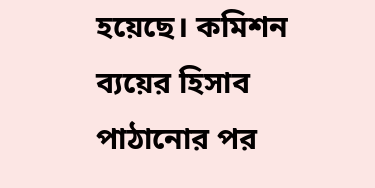হয়েছে। কমিশন ব্যয়ের হিসাব পাঠানোর পর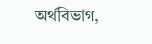অর্থবিভাগ,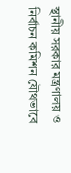স্থানীয় সরকার মন্ত্রণালয় ও নির্বাচন কমিশন যৌথভাবে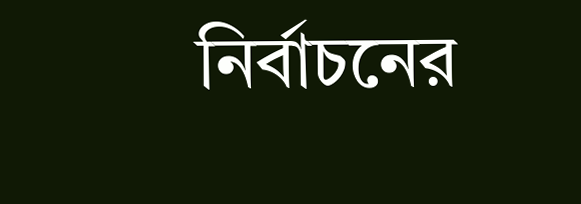নির্বাচনের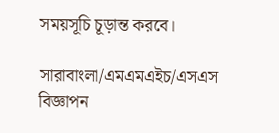সময়সূচি চূড়ান্ত করবে।

সারাবাংলা/এমএমএইচ/এসএস
বিজ্ঞাপন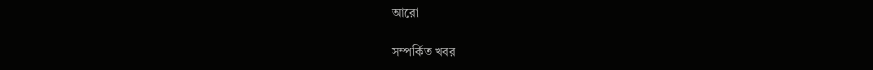আরো

সম্পর্কিত খবর